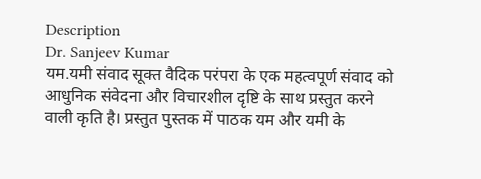Description
Dr. Sanjeev Kumar
यम.यमी संवाद सूक्त वैदिक परंपरा के एक महत्वपूर्ण संवाद को आधुनिक संवेदना और विचारशील दृष्टि के साथ प्रस्तुत करने वाली कृति है। प्रस्तुत पुस्तक में पाठक यम और यमी के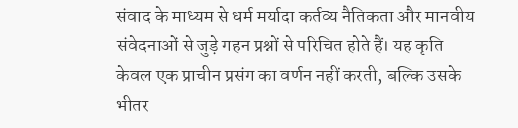संवाद के माध्यम से धर्म मर्यादा कर्तव्य नैतिकता और मानवीय संवेदनाओं से जुड़े गहन प्रश्नों से परिचित होते हैं। यह कृति केवल एक प्राचीन प्रसंग का वर्णन नहीं करती, बल्कि उसके भीतर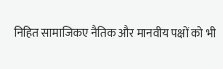निहित सामाजिकए नैतिक और मानवीय पक्षों को भी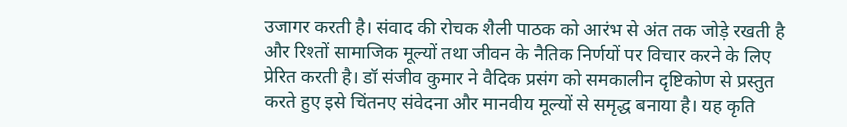उजागर करती है। संवाद की रोचक शैली पाठक को आरंभ से अंत तक जोड़े रखती है और रिश्तों सामाजिक मूल्यों तथा जीवन के नैतिक निर्णयों पर विचार करने के लिए प्रेरित करती है। डॉ संजीव कुमार ने वैदिक प्रसंग को समकालीन दृष्टिकोण से प्रस्तुत करते हुए इसे चिंतनए संवेदना और मानवीय मूल्यों से समृद्ध बनाया है। यह कृति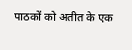पाठकों को अतीत के एक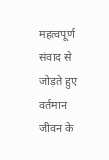महत्वपूर्ण संवाद से जोड़ते हुए वर्तमान जीवन के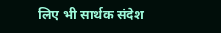लिए भी सार्थक संदेश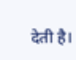देती है।